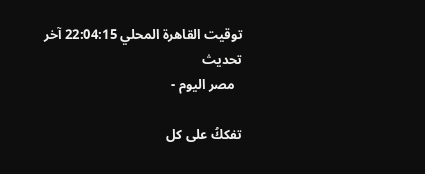توقيت القاهرة المحلي 22:04:15 آخر تحديث
  مصر اليوم -

تفككُ على كل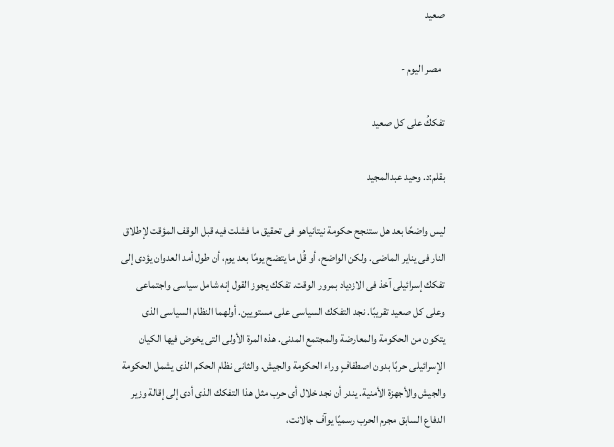صعيد

  مصر اليوم -

تفككُ على كل صعيد

بقلم:د. وحيد عبدالمجيد

ليس واضحًا بعد هل ستنجح حكومة نيتانياهو فى تحقيق ما فشلت فيه قبل الوقف المؤقت لإطلاق النار فى يناير الماضى. ولكن الواضح، أو قُل ما يتضح يومًا بعد يوم، أن طول أمد العدوان يؤدى إلى تفكك إسرائيلى آخذ فى الازدياد بمرور الوقت. تفكك يجوز القول إنه شامل سياسى واجتماعى وعلى كل صعيد تقريبًا. نجد التفكك السياسى على مستويين. أولهما النظام السياسى الذى يتكون من الحكومة والمعارضة والمجتمع المدنى. هذه المرة الأولى التى يخوض فيها الكيان الإسرائيلى حربًا بدون اصطفافٍ وراء الحكومة والجيش. والثانى نظام الحكم الذى يشمل الحكومة والجيش والأجهزة الأمنية. يندر أن نجد خلال أى حرب مثل هذا التفكك الذى أدى إلى إقالة وزير الدفاع السابق مجرم الحرب رسميًا يوآف جالانت،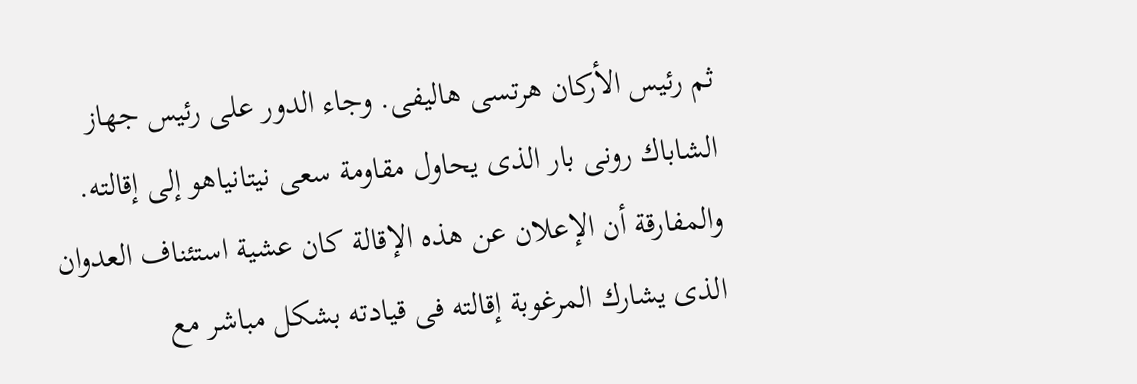ثم رئيس الأركان هرتسى هاليفى. وجاء الدور على رئيس جهاز الشاباك رونى بار الذى يحاول مقاومة سعى نيتانياهو إلى إقالته. والمفارقة أن الإعلان عن هذه الإقالة كان عشية استئناف العدوان الذى يشارك المرغوبة إقالته فى قيادته بشكل مباشر مع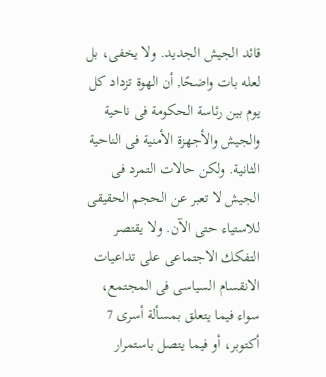قائد الجيش الجديد. ولا يخفى، بل لعله بات واضحًا, أن الهوة تزداد كل يوم بين رئاسة الحكومة فى ناحية والجيش والأجهزة الأمنية فى الناحية الثانية. ولكن حالات التمرد فى الجيش لا تعبر عن الحجم الحقيقى للاستياء حتى الآن. ولا يقتصر التفكك الاجتماعى على تداعيات الانقسام السياسى فى المجتمع، سواء فيما يتعلق بمسألة أسرى 7 أكتوبر، أو فيما يتصل باستمرار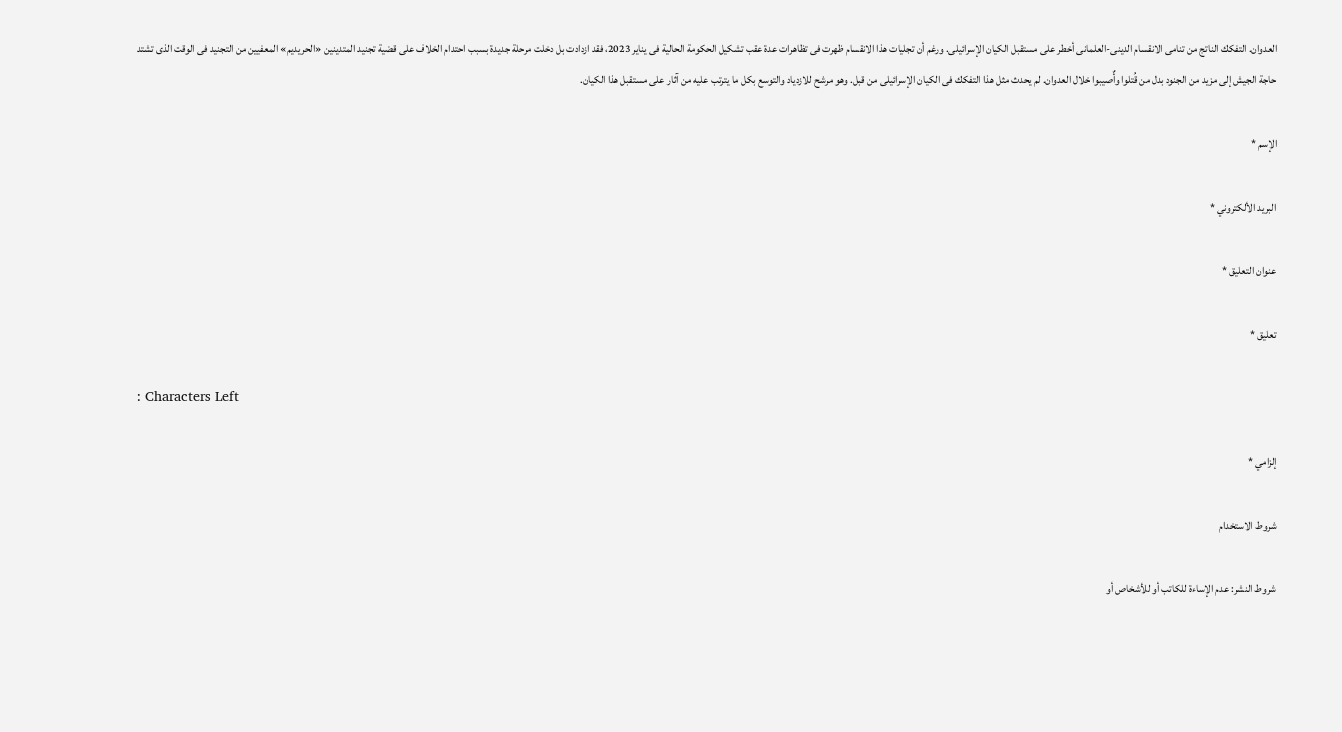العدوان. التفكك الناتج من تنامى الانقسام الدينى-العلمانى أخطر على مستقبل الكيان الإسرائيلى. ورغم أن تجليات هذا الانقسام ظهرت فى تظاهرات عدة عقب تشكيل الحكومة الحالية فى يناير 2023، فقد ازدادت بل دخلت مرحلة جديدة بسبب احتدام الخلاف على قضية تجنيد المتدينين «الحريديم» المعفيين من التجنيد فى الوقت الذى تشتد حاجة الجيش إلى مزيد من الجنود بدل من قُتلوا وأٌصيبوا خلال العدوان. لم يحدث مثل هذا التفكك فى الكيان الإسرائيلى من قبل. وهو مرشح للازدياد والتوسع بكل ما يترتب عليه من آثار على مستقبل هذا الكيان.

الإسم *

البريد الألكتروني *

عنوان التعليق *

تعليق *

: Characters Left

إلزامي *

شروط الاستخدام

شروط النشر: عدم الإساءة للكاتب أو للأشخاص أو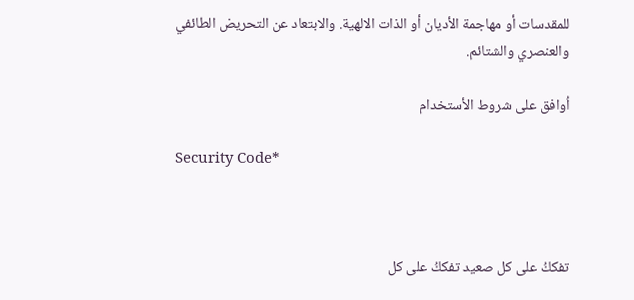للمقدسات أو مهاجمة الأديان أو الذات الالهية. والابتعاد عن التحريض الطائفي والعنصري والشتائم.

اُوافق على شروط الأستخدام

Security Code*



تفككُ على كل صعيد تفككُ على كل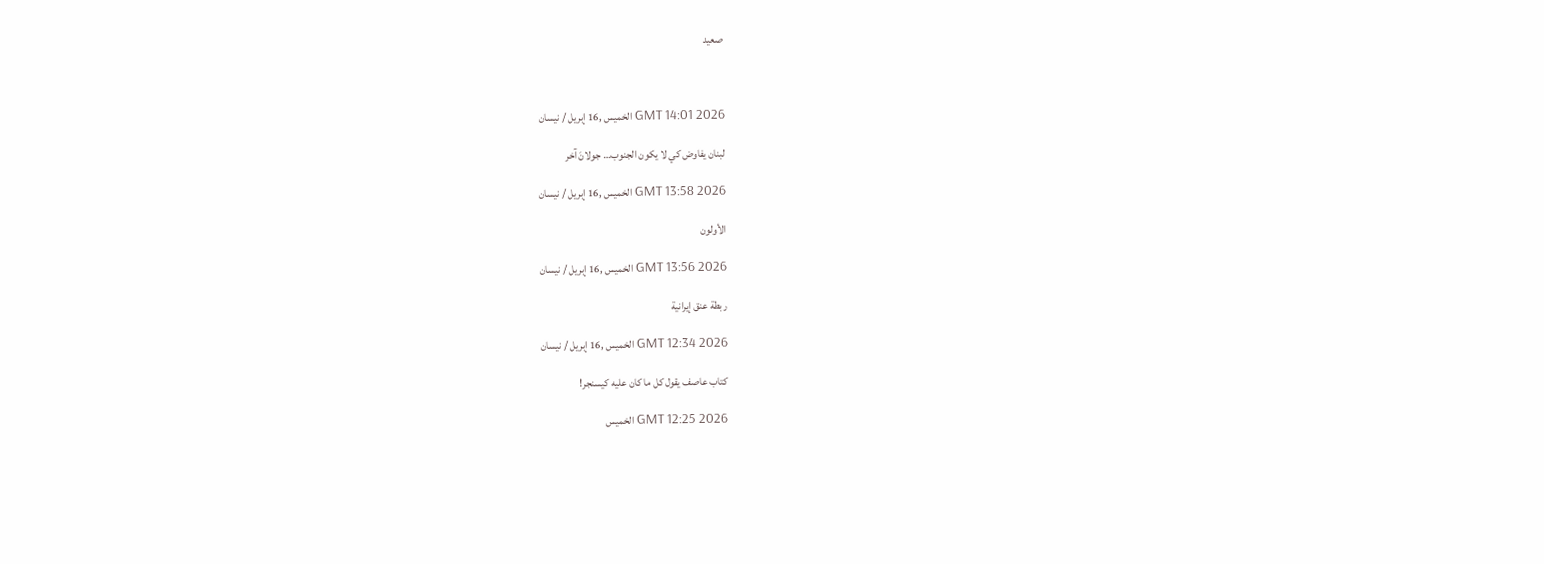صعيد



GMT 14:01 2026 الخميس ,16 إبريل / نيسان

لبنان يفاوض كي لا يكون الجنوب… جولانَ آخر

GMT 13:58 2026 الخميس ,16 إبريل / نيسان

الأولون

GMT 13:56 2026 الخميس ,16 إبريل / نيسان

ربطة عنق إيرانية

GMT 12:34 2026 الخميس ,16 إبريل / نيسان

كتاب عاصف يقول كل ما كان عليه كيسنجر!

GMT 12:25 2026 الخميس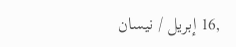,16 إبريل / نيسان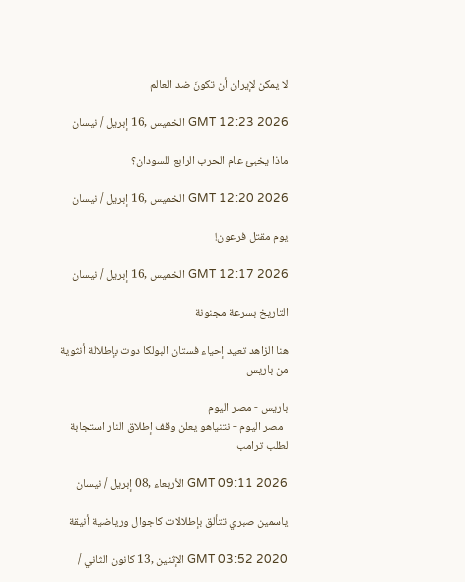لا يمكن لإيران أن تكونَ ضد العالم

GMT 12:23 2026 الخميس ,16 إبريل / نيسان

ماذا يخبئ عام الحرب الرابع للسودان؟

GMT 12:20 2026 الخميس ,16 إبريل / نيسان

يوم مقتل فرعون!

GMT 12:17 2026 الخميس ,16 إبريل / نيسان

التاريخ بسرعة مجنونة

هنا الزاهد تعيد إحياء فستان البولكا دوت بإطلالة أنثوية من باريس

باريس - مصر اليوم
  مصر اليوم - نتنياهو يعلن وقف إطلاق النار استجابة لطلب ترامب

GMT 09:11 2026 الأربعاء ,08 إبريل / نيسان

ياسمين صبري تتألق بإطلالات كاجوال ورياضية أنيقة

GMT 03:52 2020 الإثنين ,13 كانون الثاني /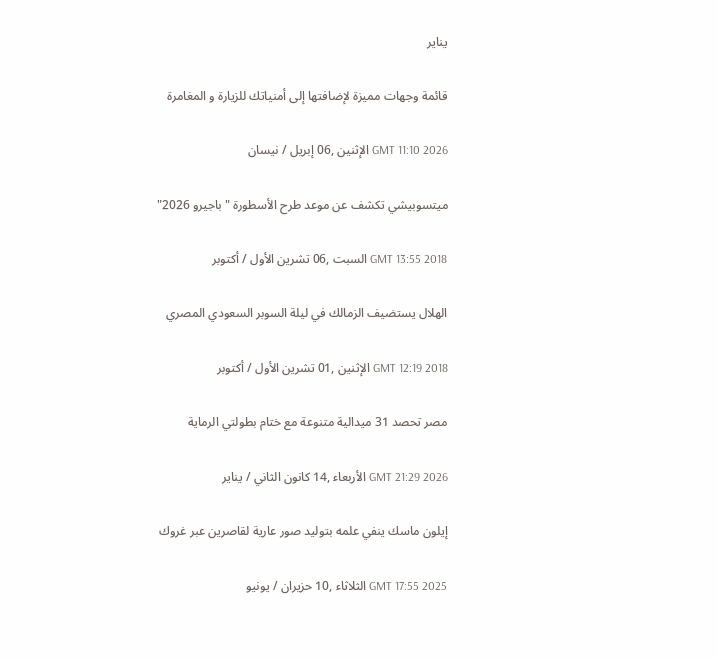يناير

قائمة وجهات مميزة لإضافتها إلى أمنياتك للزيارة و المغامرة

GMT 11:10 2026 الإثنين ,06 إبريل / نيسان

ميتسوبيشي تكشف عن موعد طرح الأسطورة "باجيرو 2026"

GMT 13:55 2018 السبت ,06 تشرين الأول / أكتوبر

الهلال يستضيف الزمالك في ليلة السوبر السعودي المصري

GMT 12:19 2018 الإثنين ,01 تشرين الأول / أكتوبر

مصر تحصد 31 ميدالية متنوعة مع ختام بطولتي الرماية

GMT 21:29 2026 الأربعاء ,14 كانون الثاني / يناير

إيلون ماسك ينفي علمه بتوليد صور عارية لقاصرين عبر غروك

GMT 17:55 2025 الثلاثاء ,10 حزيران / يونيو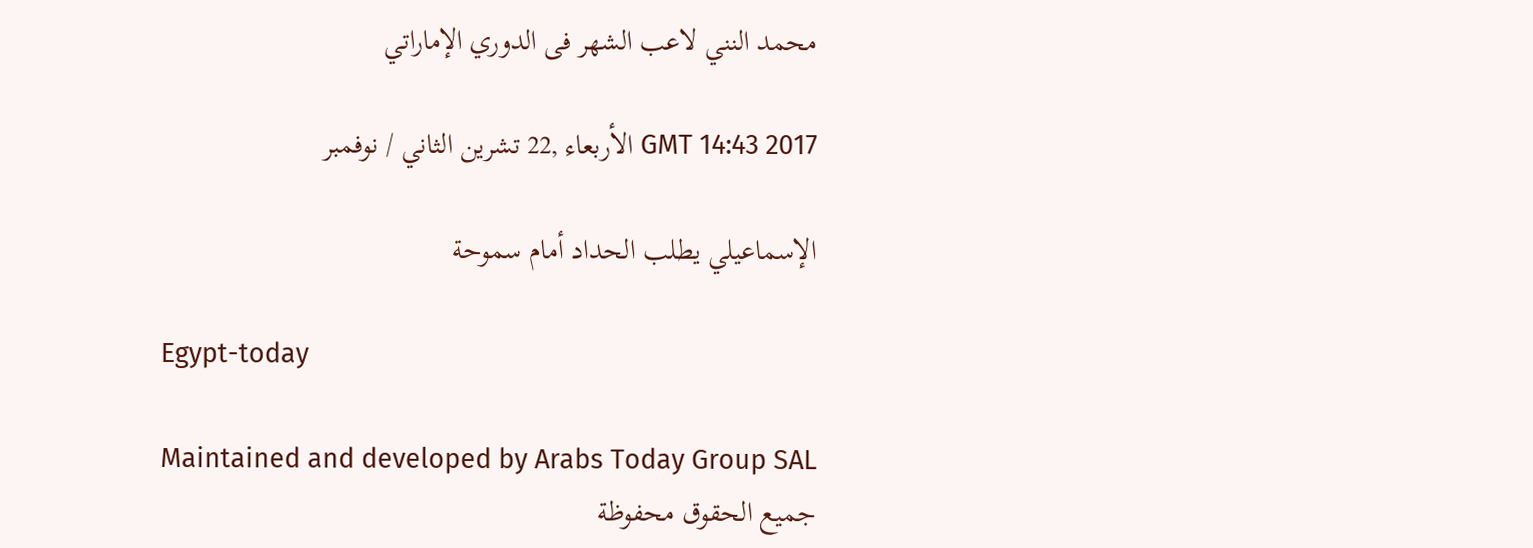محمد النني لاعب الشهر فى الدوري الإماراتي

GMT 14:43 2017 الأربعاء ,22 تشرين الثاني / نوفمبر

الإسماعيلي يطلب الحداد أمام سموحة

Egypt-today

Maintained and developed by Arabs Today Group SAL
جميع الحقوق محفوظة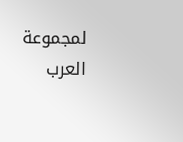لمجموعة العرب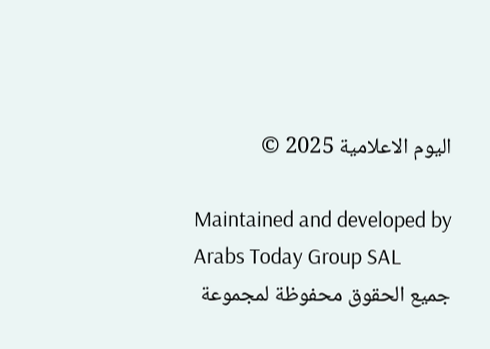اليوم الاعلامية 2025 ©

Maintained and developed by Arabs Today Group SAL
جميع الحقوق محفوظة لمجموعة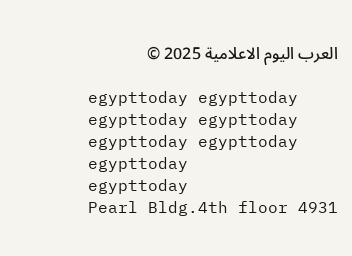العرب اليوم الاعلامية 2025 ©

egypttoday egypttoday egypttoday egypttoday
egypttoday egypttoday egypttoday
egypttoday
Pearl Bldg.4th floor 4931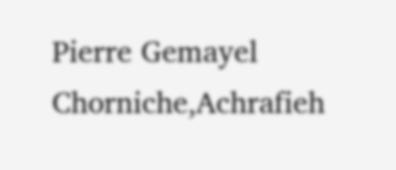Pierre Gemayel Chorniche,Achrafieh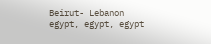Beirut- Lebanon
egypt, egypt, egypt